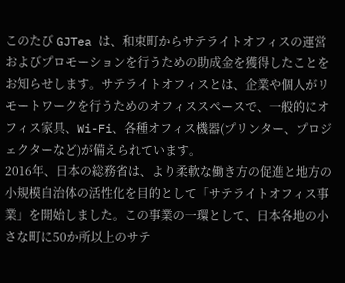このたび GJTea は、和束町からサテライトオフィスの運営およびプロモーションを行うための助成金を獲得したことをお知らせします。サテライトオフィスとは、企業や個人がリモートワークを行うためのオフィススペースで、一般的にオフィス家具、Wi-Fi、各種オフィス機器(プリンター、プロジェクターなど)が備えられています。
2016年、日本の総務省は、より柔軟な働き方の促進と地方の小規模自治体の活性化を目的として「サテライトオフィス事業」を開始しました。この事業の一環として、日本各地の小さな町に50か所以上のサテ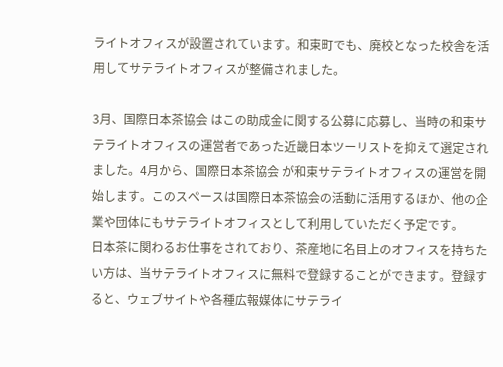ライトオフィスが設置されています。和束町でも、廃校となった校舎を活用してサテライトオフィスが整備されました。

3月、国際日本茶協会 はこの助成金に関する公募に応募し、当時の和束サテライトオフィスの運営者であった近畿日本ツーリストを抑えて選定されました。4月から、国際日本茶協会 が和束サテライトオフィスの運営を開始します。このスペースは国際日本茶協会の活動に活用するほか、他の企業や団体にもサテライトオフィスとして利用していただく予定です。
日本茶に関わるお仕事をされており、茶産地に名目上のオフィスを持ちたい方は、当サテライトオフィスに無料で登録することができます。登録すると、ウェブサイトや各種広報媒体にサテライ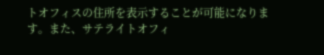トオフィスの住所を表示することが可能になります。また、サテライトオフィ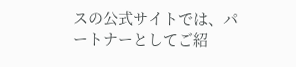スの公式サイトでは、パートナーとしてご紹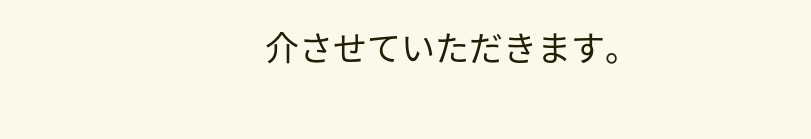介させていただきます。